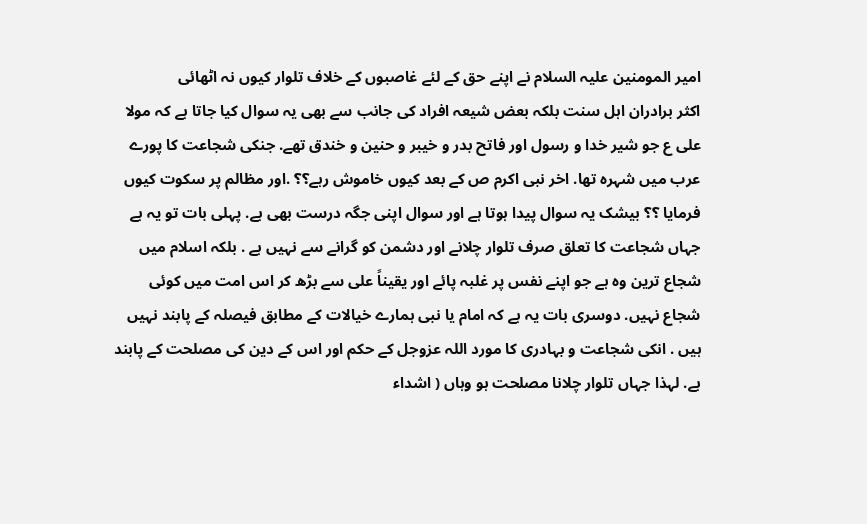امیر المومنین علیہ السلام نے اپنے حق کے لئے غاصبوں کے خلاف تلوار کیوں نہ اٹھائی
اکثر برادران اہل سنت بلکہ بعض شیعہ افراد کی جانب سے بھی یہ سوال کیا جاتا ہے کہ مولا علی ع جو شیر خدا و رسول اور فاتح بدر و خیبر و حنین و خندق تھے. جنکی شجاعت کا پورے عرب میں شہرہ تھا. اخر نبی اکرم ص کے بعد کیوں خاموش رہے؟؟ .اور مظالم پر سکوت کیوں فرمایا ؟؟ بیشک یہ سوال پیدا ہوتا ہے اور سوال اپنی جگہ درست بھی ہے. پہلی بات تو یہ ہے جہاں شجاعت کا تعلق صرف تلوار چلانے اور دشمن کو گرانے سے نہیں ہے . بلکہ اسلام میں شجاع ترین وہ ہے جو اپنے نفس پر غلبہ پائے اور یقیناً علی سے بڑھ کر اس امت میں کوئی شجاع نہیں. دوسری بات یہ ہے کہ امام یا نبی ہمارے خیالات کے مطابق فیصلہ کے پابند نہیں ہیں . انکی شجاعت و بہادری کا مورد اللہ عزوجل کے حکم اور اس کے دین کی مصلحت کے پابند ہے. لہذا جہاں تلوار چلانا مصلحت ہو وہاں ( اشداء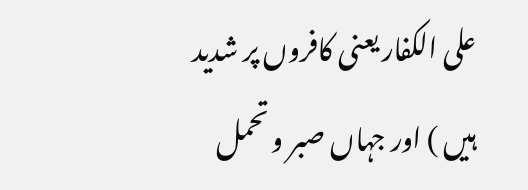علی الکفار یعنی کافروں پر شدید ہیں ) اور جہاں صبر و تحمل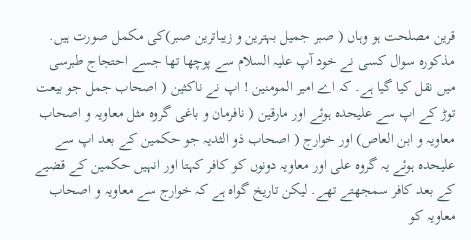قرین مصلحت ہو وہاں ( صبر جمیل بہترین و زیباترین صبر)کی مکمل صورت ہیں. مذکورہ سوال کسی نے خود آپ علیہ السلام سے پوچھا تھا جسے احتجاج طبرسی میں نقل کیا گیا ہے. کہ اے امیر المومنین ! اپ نے ناکثین ( اصحاب جمل جو بیعت توڑ کے اپ سے علیحدہ ہوئے اور مارقین ( نافرمان و باغی گروہ مثل معاویہ و اصحاب معاویہ و ابن العاص) اور خوارج ( اصحاب ذو الثدیہ جو حکمین کے بعد اپ سے علیحدہ ہوئے یہ گروہ علی اور معاویہ دونوں کو کافر کہتا اور انہیں حکمین کے قضیے کے بعد کافر سمجھتے تھے. لیکن تاریخ گواہ ہے کہ خوارج سے معاویہ و اصحاب معاویہ کو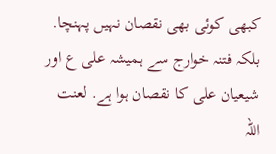کبھی کوئی بھی نقصان نہیں پہنچا. بلکہ فتنہ خوارج سے ہمیشہ علی ع اور شیعیان علی کا نقصان ہوا ہے. لعنت اللہ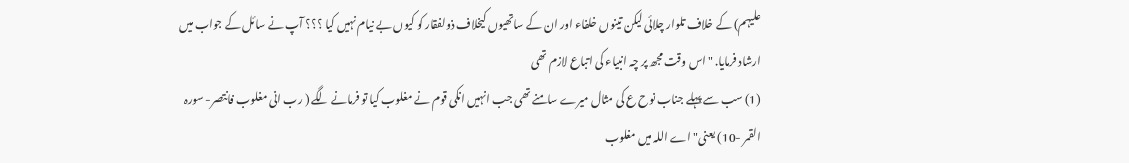علیہم) کے خلاف تلوار چلائی لیکن تینوں خلفاء اور ان کے ساتھیوں کیخلاف ذولفقار کو کیوں بے نیام نہیں کیا ؟؟؟ آپ نے سائل کے جواب میں ارشاد فرمایا. " اس وقت مجھ پر چہ انبیاء کی اتباع لازم تھی
(1) سب سے پہلے جناب نوح ع کی مثال میرے سامنے تھی جب انہیں انکی قوم نے مغلوب کیا تو فرمانے لگے ( رب انی مغلوب فانتصر- سورہ القمر -10) یعنی" اے اللہ میں مغلوب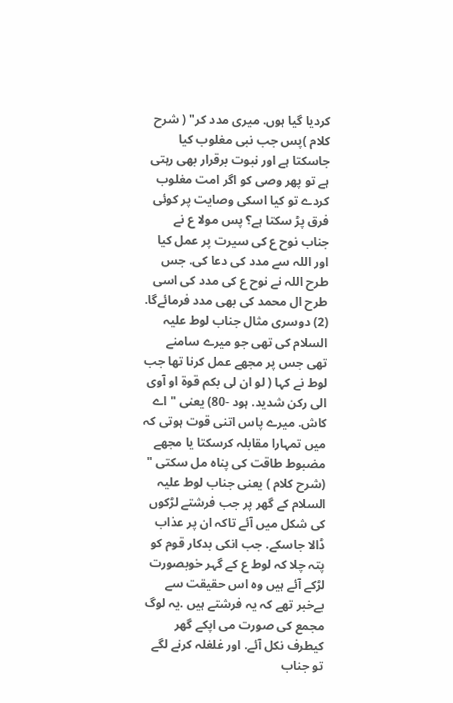کردیا گیا ہوں. میری مدد کر" ( شرح کلام )پس جب نبی مغلوب کیا جاسکتا ہے اور نبوت برقرار بھی رہتی ہے تو پھر وصی کو اگر امت مغلوب کردے تو کیا اسکی وصایت پر کوئی فرق پڑ سکتا ہے؟ پس مولا ع نے جناب نوح ع کی سیرت پر عمل کیا اور اللہ سے مدد کی دعا کی. جس طرح اللہ نے نوح ع کی مدد کی اسی طرح ال محمد کی بھی مدد فرمائےگا.
(2) دوسری مثال جناب لوط علیہ السلام کی تھی جو میرے سامنے تھی جس پر مجھے عمل کرنا تھا جب لوط نے کہا ( لو ان لی بکم قوة او آوی الی رکن شدید. ہود -80) یعنی " اے کاش. میرے پاس اتنی قوت ہوتی کہ میں تمہارا مقابلہ کرسکتا یا مجھے مضبوط طاقت کی پناہ مل سکتی " (شرح کلام ) یعنی جناب لوط علیہ السلام کے گھر پر جب فرشتے لڑکوں کی شکل میں آئے تاکہ ان پر عذاب ڈالا جاسکے. جب انکی بدکار قوم کو پتہ چلا کہ لوط ع کے گہر خوبصورت لڑکے آئے ہیں وہ اس حقیقت سے بےخبر تھے کہ یہ فرشتے ہیں .یہ لوگ مجمع کی صورت می اپکے گھر کیطرف نکل آئے. اور غلغلہ کرنے لگے تو جناب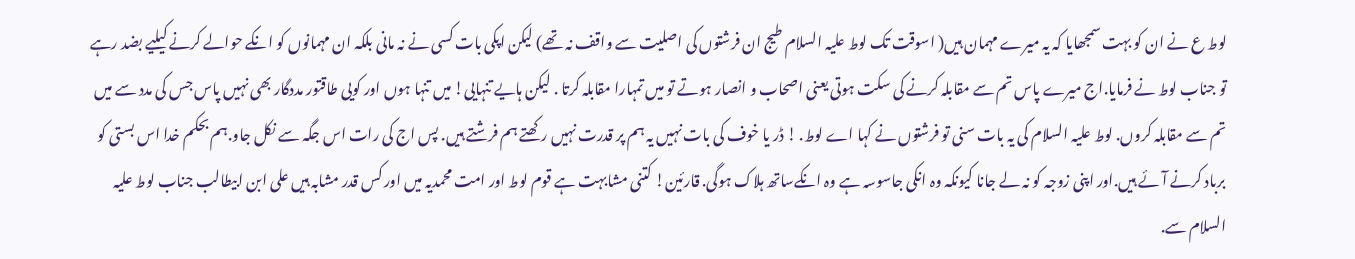لوط ع نے ان کو بہت سمجھایا کہ یہ میرے مہمان ہیں( اسوقت تک لوط علیہ السلام طیج ان فرشتوں کی اصلیت سے واقف نہ تھے) لیکن اپکی بات کسی نے نہ مانی بلکہ ان مہمانوں کو انکے حوالے کرنے کیلیے بضد رہے تو جناب لوط نے فرمایا.اج میرے پاس تم سے مقابلہ کرنے کی سکت ہوتی یعنی اصحاب و انصار ہوتے تو میں تمہارا مقابلہ کرتا . لیکن ہایے تنہایی! میں تنہا ہوں اور کویی طاقتور مددگار بھی نہیں پاس جس کی مدد سے میں تم سے مقابلہ کروں. لوط علیہ السلام کی یہ بات سنی تو فرشتوں نے کہا اے لوط. ! ڈر یا خوف کی بات نہیں یہ ہم پر قدرت نہیں رکھتے ہم فرشتے ہیں. پس اج کی رات اس جگہ سے نکل جاو.ہم بحکم خدا اس بستی کو برباد کرنے آئے ہیں.اور اپنی زوجہ کو نہ لے جانا کیونکہ وہ انکی جاسوسہ ہے وہ انکےساتھ ہلاک ہوگی. قارئین! کتنی مشابہت ہے قوم لوط اور امت محمدیہ میں اور کس قدر مشابہ ہیں علی ابن ابیطالب جناب لوط علیہ السلام سے.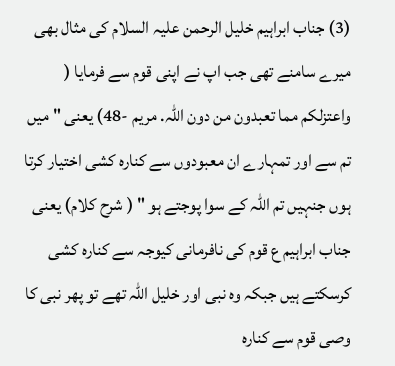(3) جناب ابراہیم خلیل الرحمن علیہ السلام کی مثال بھی میرے سامنے تھی جب اپ نے اپنی قوم سے فرمایا ( واعتزلکم مما تعبدون من دون اللہ. مریم -48) یعنی " میں تم سے اور تمہارے ان معبودوں سے کنارہ کشی اختیار کرتا ہوں جنہیں تم اللہ کے سوا پوجتے ہو " ( شرح کلام) یعنی جناب ابراہیم ع قوم کی نافرمانی کیوجہ سے کنارہ کشی کرسکتے ہیں جبکہ وہ نبی اور خلیل اللہ تھے تو پھر نبی کا وصی قوم سے کنارہ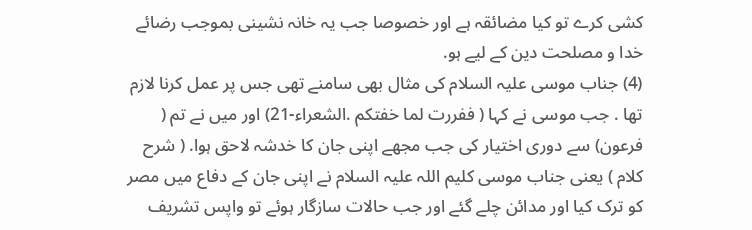کشی کرے تو کیا مضائقہ ہے اور خصوصا جب یہ خانہ نشینی بموجب رضائے خدا و مصلحت دین کے لیے ہو.
(4) جناب موسی علیہ السلام کی مثال بھی سامنے تھی جس پر عمل کرنا لازم تھا . جب موسی نے کہا ( ففررت لما خفتکم .الشعراء-21) اور میں نے تم ( فرعون) سے دوری اختیار کی جب مجھے اپنی جان کا خدشہ لاحق ہوا. ( شرح کلام ) یعنی جناب موسی کلیم اللہ علیہ السلام نے اپنی جان کے دفاع میں مصر کو ترک کیا اور مدائن چلے گئے اور جب حالات سازگار ہوئے تو واپس تشریف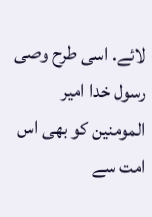لائے. اسی طرح وصی رسول خدا امیر المومنین کو بھی اس امت سے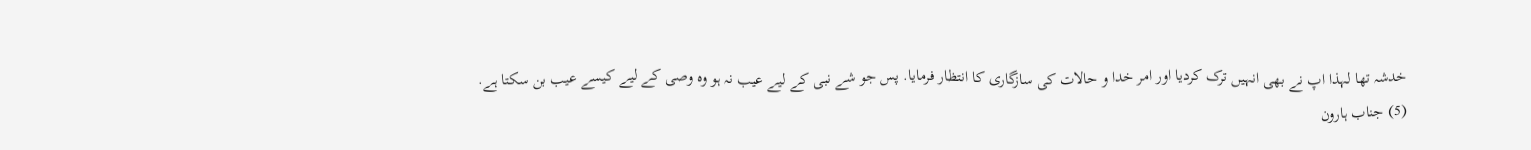خدشہ تھا لہذا اپ نے بھی انہیں ترک کردیا اور امر خدا و حالات کی سازگاری کا انتظار فرمایا. پس جو شے نبی کے لیے عیب نہ ہو وہ وصی کے لیے کیسے عیب بن سکتا ہے.
(5) جناب ہارون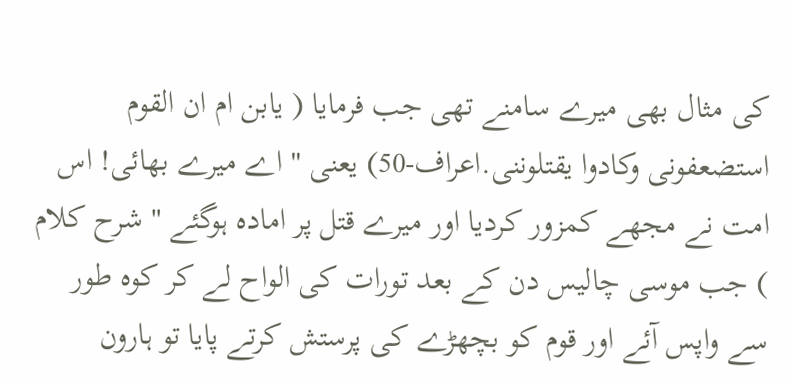کی مثال بھی میرے سامنے تھی جب فرمایا ( یابن ام ان القوم استضعفونی وکادوا یقتلوننی.اعراف-50) یعنی " اے میرے بھائی! اس امت نے مجھے کمزور کردیا اور میرے قتل پر امادہ ہوگئے " شرح کلام ) جب موسی چالیس دن کے بعد تورات کی الواح لے کر کوہ طور سے واپس آئے اور قوم کو بچھڑے کی پرستش کرتے پایا تو ہارون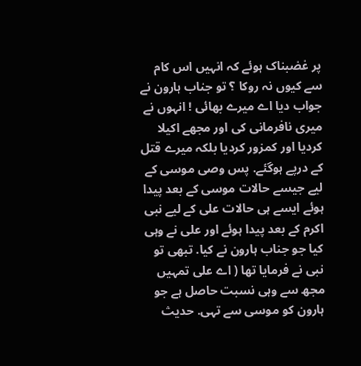پر غضبناک ہوئے کہ انہیں اس کام سے کیوں نہ روکا ؟ تو جناب ہارون نے جواب دیا اے میرے بھائی ! انہوں نے میری نافرمانی کی اور مجھے اکیلا کردیا اور کمزور کردیا بلکہ میرے قتل کے درپے ہوگئے. پس وصی موسی کے لیے جیسے حالات موسی کے بعد پیدا ہوئے ایسے ہی حالات علی کے لیے نبی اکرم کے بعد پیدا ہوئے اور علی نے وہی کیا جو جناب ہارون نے کیا. تبھی تو نبی نے فرمایا تھا ( اے علی تمہیں مجھ سے وہی نسبت حاصل ہے جو ہارون کو موسی سے تہی. حدیث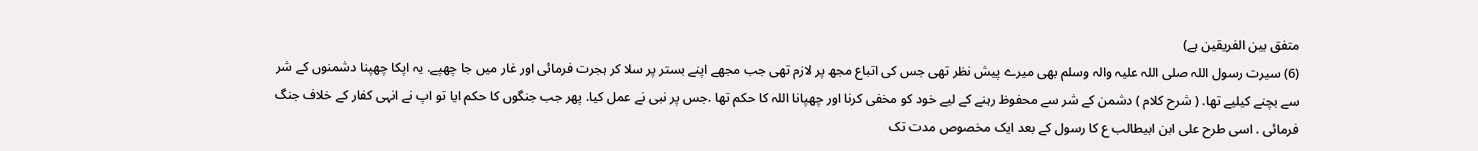متفق بین الفریقین ہے)
(6) سیرت رسول اللہ صلی اللہ علیہ والہ وسلم بھی میرے پیش نظر تھی جس کی اتباع مجھ پر لازم تھی جب مجھے اپنے بستر پر سلا کر ہجرت فرمائی اور غار میں جا چھپے. یہ اپکا چھپنا دشمنوں کے شر سے بچنے کیلیے تھا. ( شرح کلام ) دشمن کے شر سے محفوظ رہنے کے لیے خود کو مخفی کرنا اور چھپانا اللہ کا حکم تھا .جس پر نبی نے عمل کیا. پھر جب جنگوں کا حکم ایا تو اپ نے انہی کفار کے خلاف جنگ فرمائی . اسی طرح علی ابن ابیطالب ع کا رسول کے بعد ایک مخصوص مدت تک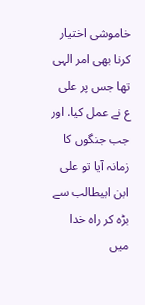خاموشی اختیار کرنا بھی امر الہی تھا جس پر علی ع نے عمل کیا. اور جب جنگوں کا زمانہ آیا تو علی ابن ابیطالب سے بڑہ کر راہ خدا میں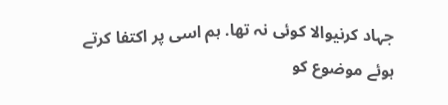جہاد کرنیوالا کوئی نہ تھا. ہم اسی پر اکتفا کرتے ہوئے موضوع کو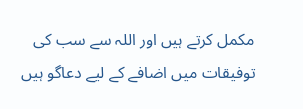مکمل کرتے ہیں اور اللہ سے سب کی توفیقات میں اضافے کے لیے دعاگو ہیں